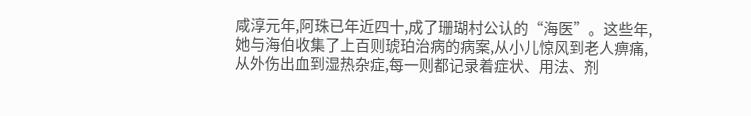咸淳元年,阿珠已年近四十,成了珊瑚村公认的“海医”。这些年,她与海伯收集了上百则琥珀治病的病案,从小儿惊风到老人痹痛,从外伤出血到湿热杂症,每一则都记录着症状、用法、剂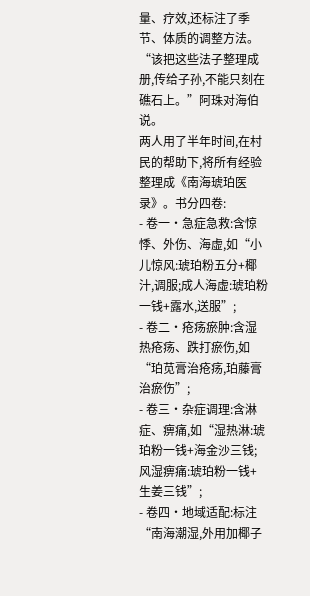量、疗效,还标注了季节、体质的调整方法。“该把这些法子整理成册,传给子孙,不能只刻在礁石上。”阿珠对海伯说。
两人用了半年时间,在村民的帮助下,将所有经验整理成《南海琥珀医录》。书分四卷:
- 卷一·急症急救:含惊悸、外伤、海虚,如“小儿惊风:琥珀粉五分+椰汁,调服;成人海虚:琥珀粉一钱+露水,送服”;
- 卷二·疮疡瘀肿:含湿热疮疡、跌打瘀伤,如“珀苋膏治疮疡,珀藤膏治瘀伤”;
- 卷三·杂症调理:含淋症、痹痛,如“湿热淋:琥珀粉一钱+海金沙三钱;风湿痹痛:琥珀粉一钱+生姜三钱”;
- 卷四·地域适配:标注“南海潮湿,外用加椰子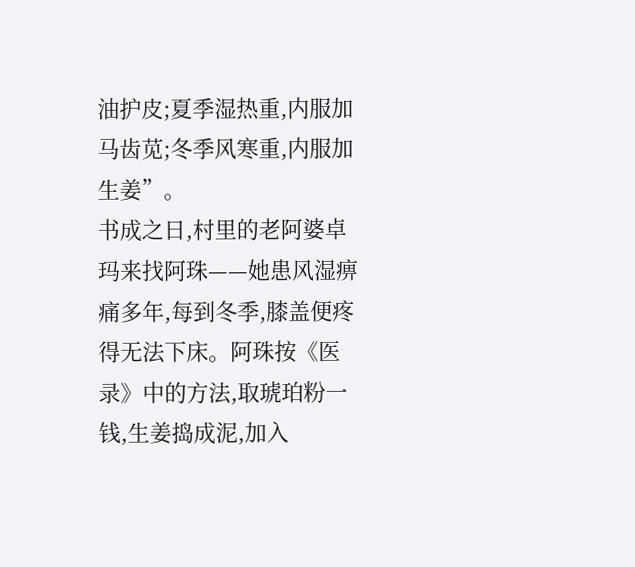油护皮;夏季湿热重,内服加马齿苋;冬季风寒重,内服加生姜”。
书成之日,村里的老阿婆卓玛来找阿珠——她患风湿痹痛多年,每到冬季,膝盖便疼得无法下床。阿珠按《医录》中的方法,取琥珀粉一钱,生姜捣成泥,加入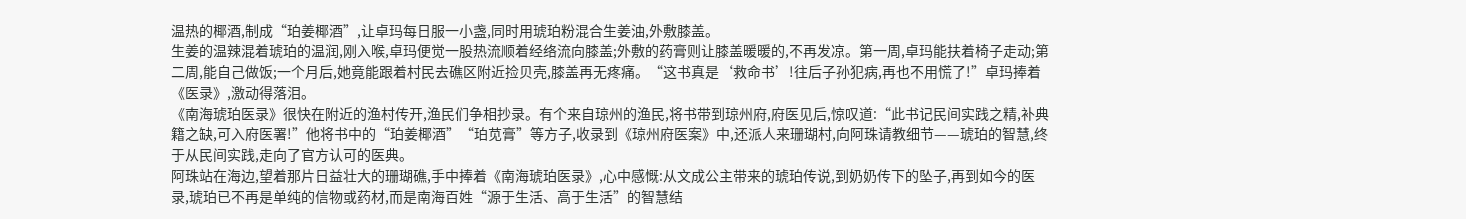温热的椰酒,制成“珀姜椰酒”,让卓玛每日服一小盏,同时用琥珀粉混合生姜油,外敷膝盖。
生姜的温辣混着琥珀的温润,刚入喉,卓玛便觉一股热流顺着经络流向膝盖;外敷的药膏则让膝盖暖暖的,不再发凉。第一周,卓玛能扶着椅子走动;第二周,能自己做饭;一个月后,她竟能跟着村民去礁区附近捡贝壳,膝盖再无疼痛。“这书真是‘救命书’!往后子孙犯病,再也不用慌了!”卓玛捧着《医录》,激动得落泪。
《南海琥珀医录》很快在附近的渔村传开,渔民们争相抄录。有个来自琼州的渔民,将书带到琼州府,府医见后,惊叹道:“此书记民间实践之精,补典籍之缺,可入府医署!”他将书中的“珀姜椰酒”“珀苋膏”等方子,收录到《琼州府医案》中,还派人来珊瑚村,向阿珠请教细节——琥珀的智慧,终于从民间实践,走向了官方认可的医典。
阿珠站在海边,望着那片日益壮大的珊瑚礁,手中捧着《南海琥珀医录》,心中感慨:从文成公主带来的琥珀传说,到奶奶传下的坠子,再到如今的医录,琥珀已不再是单纯的信物或药材,而是南海百姓“源于生活、高于生活”的智慧结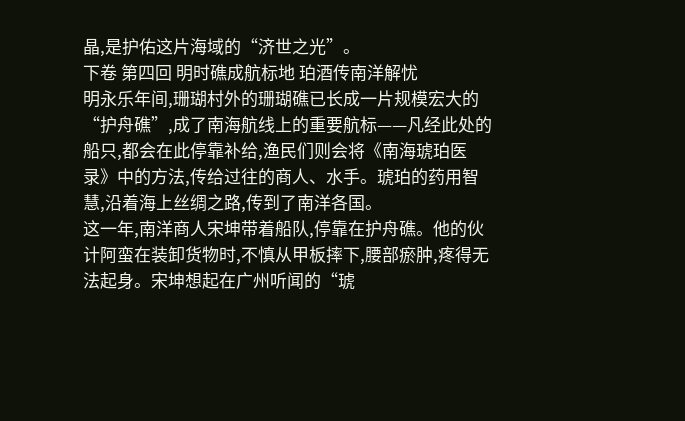晶,是护佑这片海域的“济世之光”。
下卷 第四回 明时礁成航标地 珀酒传南洋解忧
明永乐年间,珊瑚村外的珊瑚礁已长成一片规模宏大的“护舟礁”,成了南海航线上的重要航标——凡经此处的船只,都会在此停靠补给,渔民们则会将《南海琥珀医录》中的方法,传给过往的商人、水手。琥珀的药用智慧,沿着海上丝绸之路,传到了南洋各国。
这一年,南洋商人宋坤带着船队,停靠在护舟礁。他的伙计阿蛮在装卸货物时,不慎从甲板摔下,腰部瘀肿,疼得无法起身。宋坤想起在广州听闻的“琥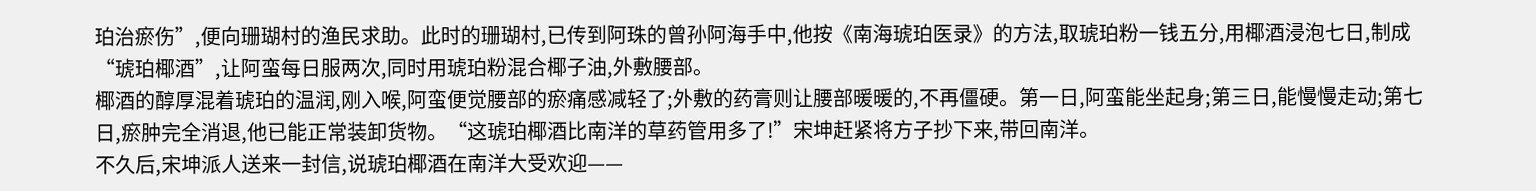珀治瘀伤”,便向珊瑚村的渔民求助。此时的珊瑚村,已传到阿珠的曾孙阿海手中,他按《南海琥珀医录》的方法,取琥珀粉一钱五分,用椰酒浸泡七日,制成“琥珀椰酒”,让阿蛮每日服两次,同时用琥珀粉混合椰子油,外敷腰部。
椰酒的醇厚混着琥珀的温润,刚入喉,阿蛮便觉腰部的瘀痛感减轻了;外敷的药膏则让腰部暖暖的,不再僵硬。第一日,阿蛮能坐起身;第三日,能慢慢走动;第七日,瘀肿完全消退,他已能正常装卸货物。“这琥珀椰酒比南洋的草药管用多了!”宋坤赶紧将方子抄下来,带回南洋。
不久后,宋坤派人送来一封信,说琥珀椰酒在南洋大受欢迎——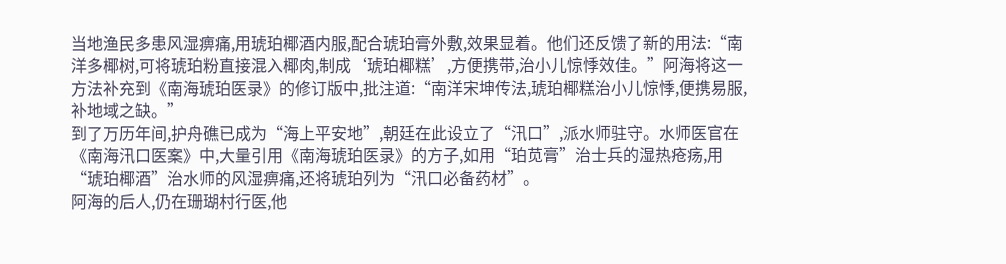当地渔民多患风湿痹痛,用琥珀椰酒内服,配合琥珀膏外敷,效果显着。他们还反馈了新的用法:“南洋多椰树,可将琥珀粉直接混入椰肉,制成‘琥珀椰糕’,方便携带,治小儿惊悸效佳。”阿海将这一方法补充到《南海琥珀医录》的修订版中,批注道:“南洋宋坤传法,琥珀椰糕治小儿惊悸,便携易服,补地域之缺。”
到了万历年间,护舟礁已成为“海上平安地”,朝廷在此设立了“汛口”,派水师驻守。水师医官在《南海汛口医案》中,大量引用《南海琥珀医录》的方子,如用“珀苋膏”治士兵的湿热疮疡,用“琥珀椰酒”治水师的风湿痹痛,还将琥珀列为“汛口必备药材”。
阿海的后人,仍在珊瑚村行医,他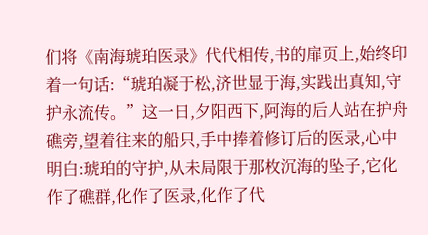们将《南海琥珀医录》代代相传,书的扉页上,始终印着一句话:“琥珀凝于松,济世显于海,实践出真知,守护永流传。”这一日,夕阳西下,阿海的后人站在护舟礁旁,望着往来的船只,手中捧着修订后的医录,心中明白:琥珀的守护,从未局限于那枚沉海的坠子,它化作了礁群,化作了医录,化作了代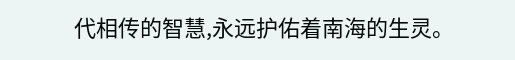代相传的智慧,永远护佑着南海的生灵。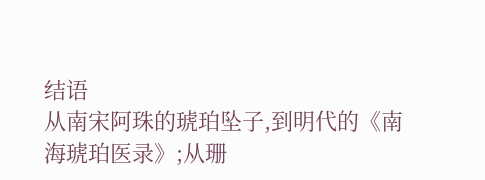结语
从南宋阿珠的琥珀坠子,到明代的《南海琥珀医录》;从珊